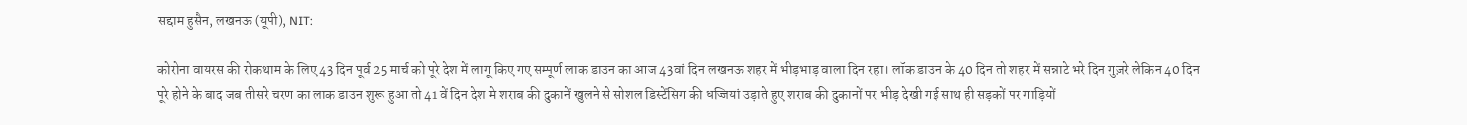सद्दाम हुसैन, लखनऊ (यूपी), NIT:

कोरोना वायरस की रोकथाम के लिए 43 दिन पूर्व 25 मार्च को पूरे देश में लागू किए गए सम्पूर्ण लाक डाउन का आज 43वां दिन लखनऊ शहर में भीड़भाड़ वाला दिन रहा। लॉक डाउन के 40 दिन तो शहर में सन्नाटे भरे दिन गुज़रे लेकिन 40 दिन पूरे होने के बाद जब तीसरे चरण का लाक डाउन शुरू हुआ तो 41 वें दिन देश मे शराब की दुकानें खुलने से सोशल डिस्टेंसिग की धज्जियां उड़ाते हुए शराब की दुकानों पर भीड़ देखी गई साथ ही सड़कों पर गाड़ियों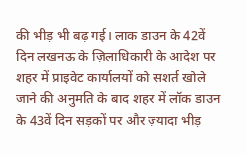की भीड़ भी बढ़ गई। लाक डाउन के 42वें दिन लखनऊ के ज़िलाधिकारी के आदेश पर शहर में प्राइवेट कार्यालयों को सशर्त खोले जाने की अनुमति के बाद शहर में लॉक डाउन के 43वें दिन सड़कों पर और ज़्यादा भीड़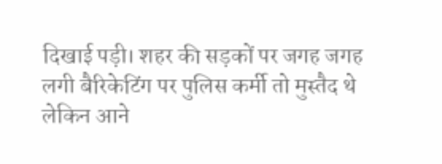दिखाई पड़ी। शहर की सड़कों पर जगह जगह लगी बैरिकेटिंग पर पुलिस कर्मी तो मुस्तैद थे लेकिन आने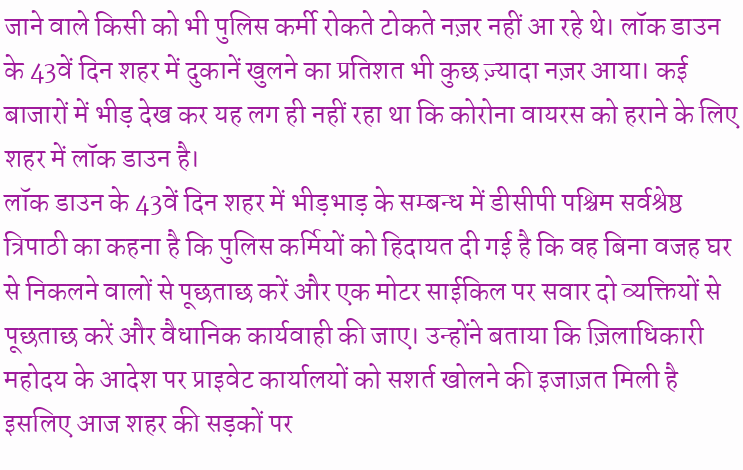जाने वाले किसी को भी पुलिस कर्मी रोकते टोकते नज़र नहीं आ रहे थे। लॉक डाउन के 43वें दिन शहर में दुकानें खुलने का प्रतिशत भी कुछ ज़्यादा नज़र आया। कई बाजारों में भीड़ देख कर यह लग ही नहीं रहा था कि कोरोना वायरस को हराने के लिए शहर में लॉक डाउन है।
लॉक डाउन के 43वें दिन शहर में भीड़भाड़ के सम्बन्ध में डीसीपी पश्चिम सर्वश्रेष्ठ त्रिपाठी का कहना है कि पुलिस कर्मियों को हिदायत दी गई है कि वह बिना वजह घर से निकलने वालों से पूछताछ करें और एक मोटर साईकिल पर सवार दो व्यक्तियों से पूछताछ करें और वैधानिक कार्यवाही की जाए। उन्होंने बताया कि ज़िलाधिकारी महोदय के आदेश पर प्राइवेट कार्यालयों को सशर्त खोलने की इजाज़त मिली है इसलिए आज शहर की सड़कों पर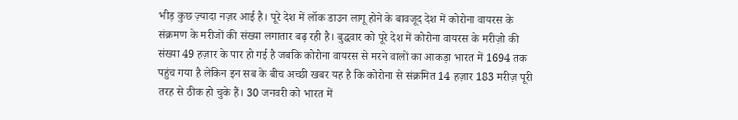भीड़ कुछ ज़्यादा नज़र आई है। पूरे देश में लॉक डाउन लागू होने के बावजूद देश में कोरोना वायरस के संक्रमण के मरीजों की संख्या लगातार बढ़ रही है। बुद्धवार को पूरे देश में कोरोना वायरस के मरीज़ो की संख्या 49 हज़ार के पार हो गई है जबकि कोरोना वायरस से मरने वालों का आकड़ा भारत में 1694 तक पहुंच गया है लेकिन इन सब के बीच अच्छी खबर यह है कि कोरोना से संक्रमित 14 हज़ार 183 मरीज़ पूरी तरह से ठीक हो चुके हैं। 30 जनवरी को भारत में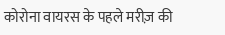कोरोना वायरस के पहले मरीज़ की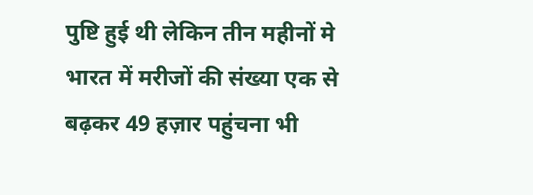पुष्टि हुई थी लेकिन तीन महीनों मे भारत में मरीजों की संख्या एक से बढ़कर 49 हज़ार पहुंचना भी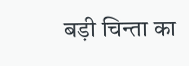बड़ी चिन्ता का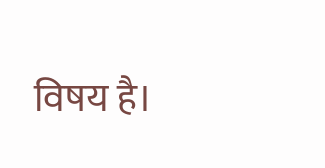विषय है।